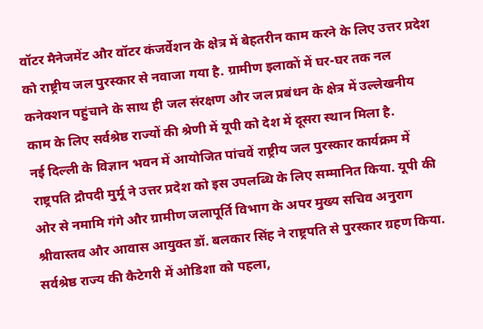वॉटर मैनेजमेंट और वॉटर कंजर्वेशन के क्षेत्र में बेहतरीन काम करने के लिए उत्तर प्रदेश को राष्ट्रीय जल पुरस्कार से नवाजा गया है. ग्रामीण इलाकों में घर-घर तक नल कनेक्शन पहुंचाने के साथ ही जल संरक्षण और जल प्रबंधन के क्षेत्र में उल्लेखनीय काम के लिए सर्वश्रेष्ठ राज्यों की श्रेणी में यूपी को देश में दूसरा स्थान मिला है.
नई दिल्ली के विज्ञान भवन में आयोजित पांचवें राष्ट्रीय जल पुरस्कार कार्यक्रम में राष्ट्रपति द्रौपदी मुर्मू ने उत्तर प्रदेश को इस उपलब्धि के लिए सम्मानित किया. यूपी की ओर से नमामि गंगे और ग्रामीण जलापूर्ति विभाग के अपर मुख्य सचिव अनुराग श्रीवास्तव और आवास आयुक्त डॉ. बलकार सिंह ने राष्ट्रपति से पुरस्कार ग्रहण किया. सर्वश्रेष्ठ राज्य की कैटेगरी में ओडिशा को पहला,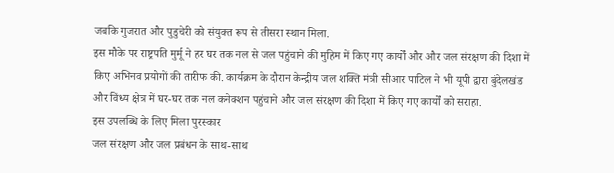जबकि गुजरात और पुडुचेरी को संयुक्त रूप से तीसरा स्थान मिला.
इस मौके पर राष्ट्रपति मुर्मू ने हर घर तक नल से जल पहुंचाने की मुहिम में किए गए कार्यों और और जल संरक्षण की दिशा में किए अभिनव प्रयोगों की तारीफ की. कार्यक्रम के दौरान केन्द्रीय जल शक्ति मंत्री सीआर पाटिल ने भी यूपी द्वारा बुंदेलखंड और विंध्य क्षेत्र में घर-घर तक नल कनेक्शन पहुंचाने और जल संरक्षण की दिशा में किए गए कार्यों को सराहा.
इस उपलब्धि के लिए मिला पुरस्कार
जल संरक्षण और जल प्रबंधन के साथ-साथ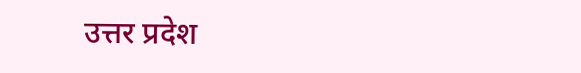उत्तर प्रदेश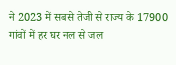ने 2023 में सबसे तेजी से राज्य के 17900 गांवों में हर घर नल से जल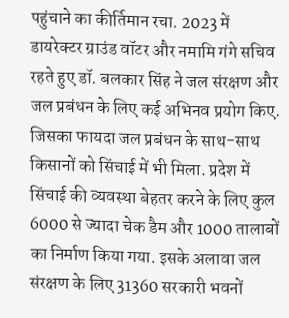पहुंचाने का कीर्तिमान रचा. 2023 में डायरेक्टर ग्राउंड वॉटर और नमामि गंगे सचिव रहते हुए डॉ. बलकार सिंह ने जल संरक्षण और जल प्रबंधन के लिए कई अभिनव प्रयोग किए. जिसका फायदा जल प्रबंधन के साथ-साथ किसानों को सिंचाई में भी मिला. प्रदेश में सिंचाई की व्यवस्था बेहतर करने के लिए कुल 6000 से ज्यादा चेक डैम और 1000 तालाबों का निर्माण किया गया. इसके अलावा जल संरक्षण के लिए 31360 सरकारी भवनों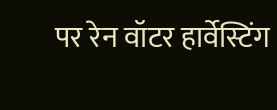पर रेन वॉटर हार्वेस्टिंग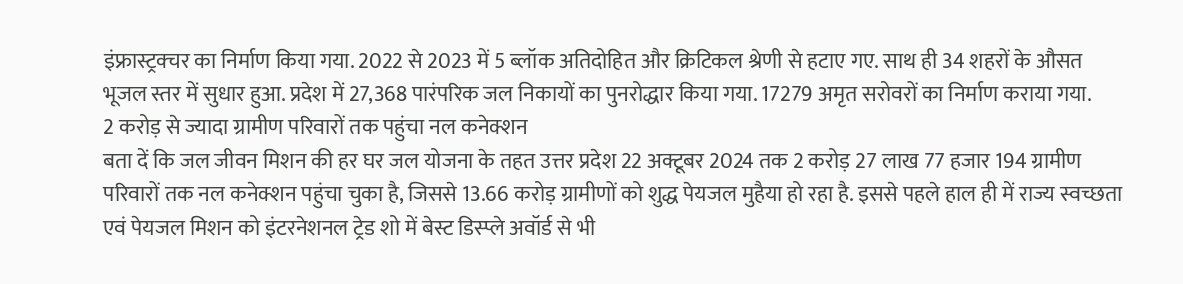इंफ्रास्ट्रक्चर का निर्माण किया गया. 2022 से 2023 में 5 ब्लॉक अतिदोहित और क्रिटिकल श्रेणी से हटाए गए. साथ ही 34 शहरों के औसत भूजल स्तर में सुधार हुआ. प्रदेश में 27,368 पारंपरिक जल निकायों का पुनरोद्धार किया गया. 17279 अमृत सरोवरों का निर्माण कराया गया.
2 करोड़ से ज्यादा ग्रामीण परिवारों तक पहुंचा नल कनेक्शन
बता दें कि जल जीवन मिशन की हर घर जल योजना के तहत उत्तर प्रदेश 22 अक्टूबर 2024 तक 2 करोड़ 27 लाख 77 हजार 194 ग्रामीण परिवारों तक नल कनेक्शन पहुंचा चुका है, जिससे 13.66 करोड़ ग्रामीणों को शुद्ध पेयजल मुहैया हो रहा है. इससे पहले हाल ही में राज्य स्वच्छता एवं पेयजल मिशन को इंटरनेशनल ट्रेड शो में बेस्ट डिस्प्ले अवॉर्ड से भी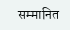सम्मानित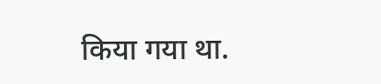किया गया था.